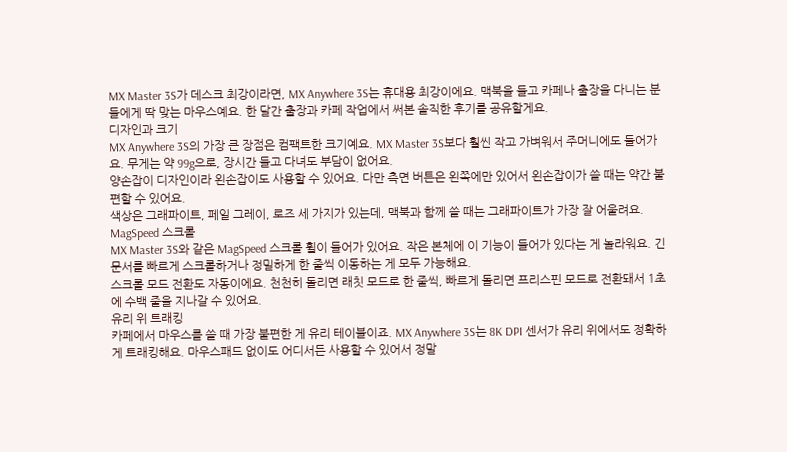MX Master 3S가 데스크 최강이라면, MX Anywhere 3S는 휴대용 최강이에요. 맥북을 들고 카페나 출장을 다니는 분들에게 딱 맞는 마우스예요. 한 달간 출장과 카페 작업에서 써본 솔직한 후기를 공유할게요.
디자인과 크기
MX Anywhere 3S의 가장 큰 장점은 컴팩트한 크기예요. MX Master 3S보다 훨씬 작고 가벼워서 주머니에도 들어가요. 무게는 약 99g으로, 장시간 들고 다녀도 부담이 없어요.
양손잡이 디자인이라 왼손잡이도 사용할 수 있어요. 다만 측면 버튼은 왼쪽에만 있어서 왼손잡이가 쓸 때는 약간 불편할 수 있어요.
색상은 그래파이트, 페일 그레이, 로즈 세 가지가 있는데, 맥북과 함께 쓸 때는 그래파이트가 가장 잘 어울려요.
MagSpeed 스크롤
MX Master 3S와 같은 MagSpeed 스크롤 휠이 들어가 있어요. 작은 본체에 이 기능이 들어가 있다는 게 놀라워요. 긴 문서를 빠르게 스크롤하거나 정밀하게 한 줄씩 이동하는 게 모두 가능해요.
스크롤 모드 전환도 자동이에요. 천천히 돌리면 래칫 모드로 한 줄씩, 빠르게 돌리면 프리스핀 모드로 전환돼서 1초에 수백 줄을 지나갈 수 있어요.
유리 위 트래킹
카페에서 마우스를 쓸 때 가장 불편한 게 유리 테이블이죠. MX Anywhere 3S는 8K DPI 센서가 유리 위에서도 정확하게 트래킹해요. 마우스패드 없이도 어디서든 사용할 수 있어서 정말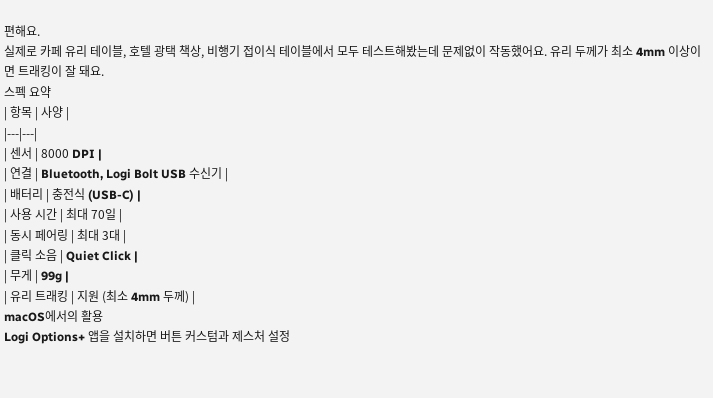편해요.
실제로 카페 유리 테이블, 호텔 광택 책상, 비행기 접이식 테이블에서 모두 테스트해봤는데 문제없이 작동했어요. 유리 두께가 최소 4mm 이상이면 트래킹이 잘 돼요.
스펙 요약
| 항목 | 사양 |
|---|---|
| 센서 | 8000 DPI |
| 연결 | Bluetooth, Logi Bolt USB 수신기 |
| 배터리 | 충전식 (USB-C) |
| 사용 시간 | 최대 70일 |
| 동시 페어링 | 최대 3대 |
| 클릭 소음 | Quiet Click |
| 무게 | 99g |
| 유리 트래킹 | 지원 (최소 4mm 두께) |
macOS에서의 활용
Logi Options+ 앱을 설치하면 버튼 커스텀과 제스처 설정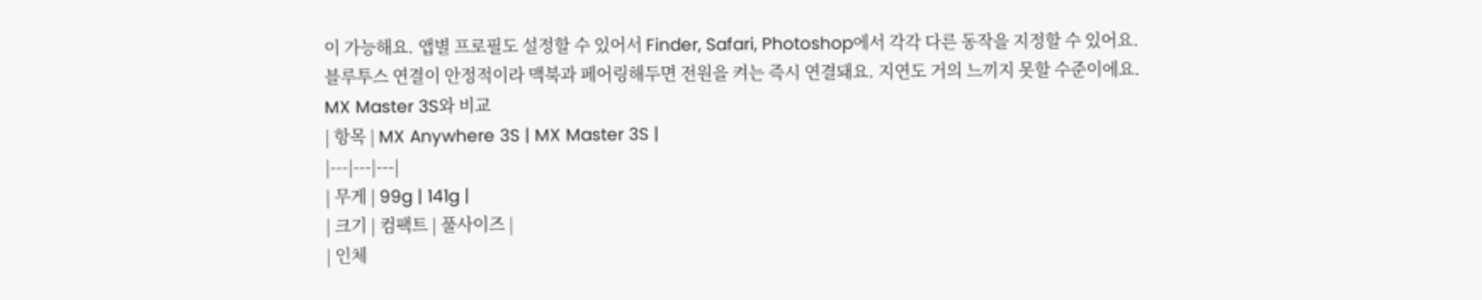이 가능해요. 앱별 프로필도 설정할 수 있어서 Finder, Safari, Photoshop에서 각각 다른 동작을 지정할 수 있어요.
블루투스 연결이 안정적이라 맥북과 페어링해두면 전원을 켜는 즉시 연결돼요. 지연도 거의 느끼지 못할 수준이에요.
MX Master 3S와 비교
| 항목 | MX Anywhere 3S | MX Master 3S |
|---|---|---|
| 무게 | 99g | 141g |
| 크기 | 컴팩트 | 풀사이즈 |
| 인체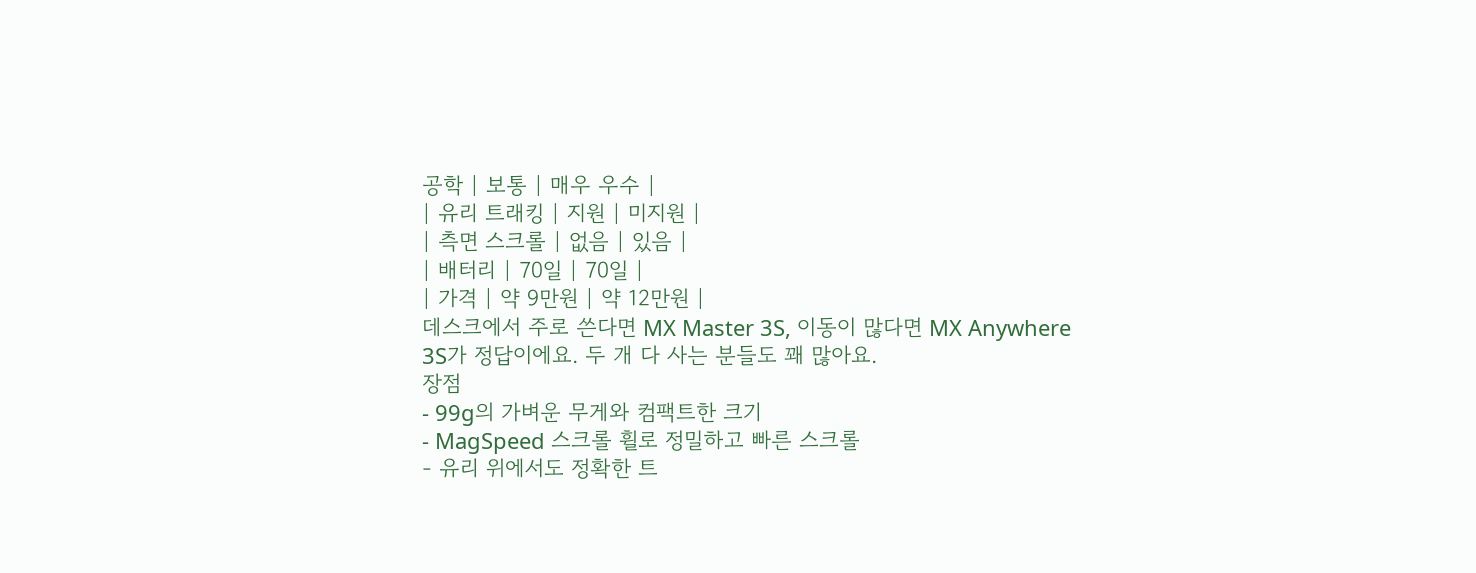공학 | 보통 | 매우 우수 |
| 유리 트래킹 | 지원 | 미지원 |
| 측면 스크롤 | 없음 | 있음 |
| 배터리 | 70일 | 70일 |
| 가격 | 약 9만원 | 약 12만원 |
데스크에서 주로 쓴다면 MX Master 3S, 이동이 많다면 MX Anywhere 3S가 정답이에요. 두 개 다 사는 분들도 꽤 많아요.
장점
- 99g의 가벼운 무게와 컴팩트한 크기
- MagSpeed 스크롤 휠로 정밀하고 빠른 스크롤
- 유리 위에서도 정확한 트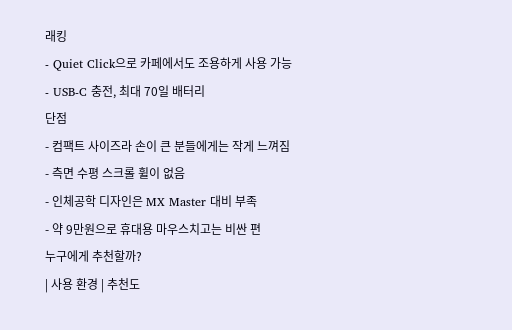래킹
- Quiet Click으로 카페에서도 조용하게 사용 가능
- USB-C 충전, 최대 70일 배터리
단점
- 컴팩트 사이즈라 손이 큰 분들에게는 작게 느껴짐
- 측면 수평 스크롤 휠이 없음
- 인체공학 디자인은 MX Master 대비 부족
- 약 9만원으로 휴대용 마우스치고는 비싼 편
누구에게 추천할까?
| 사용 환경 | 추천도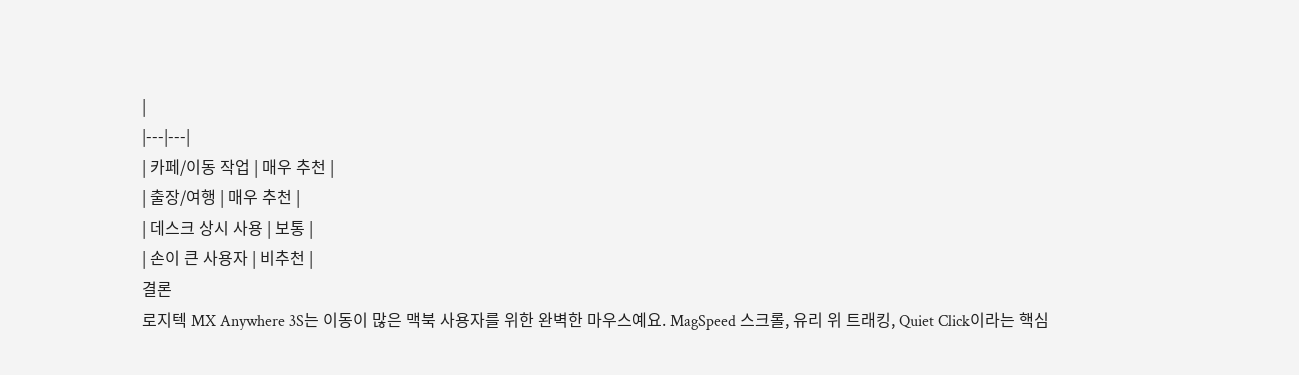|
|---|---|
| 카페/이동 작업 | 매우 추천 |
| 출장/여행 | 매우 추천 |
| 데스크 상시 사용 | 보통 |
| 손이 큰 사용자 | 비추천 |
결론
로지텍 MX Anywhere 3S는 이동이 많은 맥북 사용자를 위한 완벽한 마우스예요. MagSpeed 스크롤, 유리 위 트래킹, Quiet Click이라는 핵심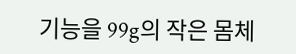기능을 99g의 작은 몸체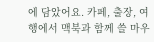에 담았어요. 카페, 출장, 여행에서 맥북과 함께 쓸 마우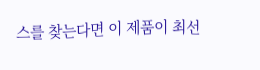스를 찾는다면 이 제품이 최선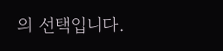의 선택입니다.